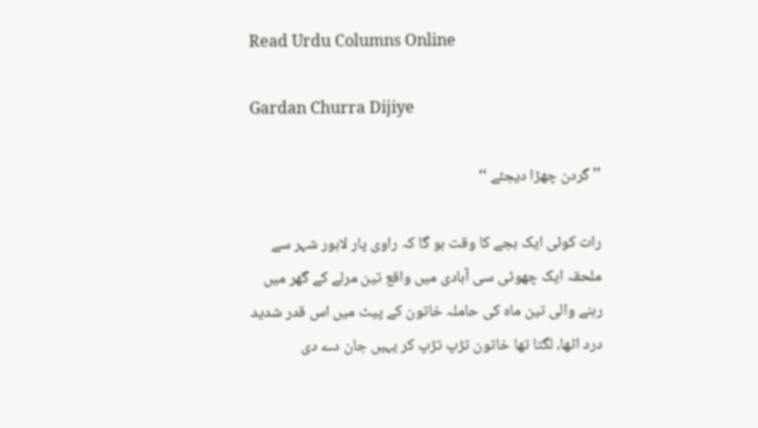Read Urdu Columns Online

Gardan Churra Dijiye

’’ گردن چھڑا دیجئے ‘‘

رات کوئی ایک بجے کا وقت ہو گا کہ راوی پار لاہور شہر سے ملحقہ ایک چھوٹی سی آبادی میں واقع تین مرلے کے گھر میں رہنے والی تین ماہ کی حاملہ خاتون کے پیٹ میں اس قدر شدید درد اٹھا، لگتا تھا خاتون تڑپ تڑپ کر یہیں جان دے دی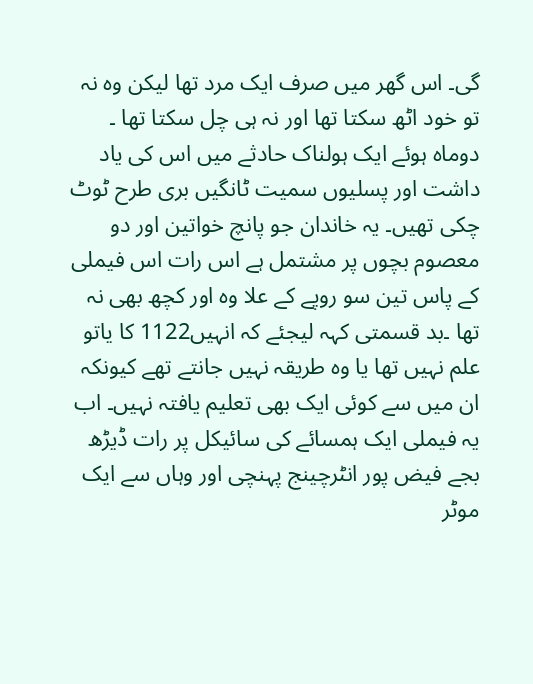گی۔ اس گھر میں صرف ایک مرد تھا لیکن وہ نہ تو خود اٹھ سکتا تھا اور نہ ہی چل سکتا تھا ۔ دوماہ ہوئے ایک ہولناک حادثے میں اس کی یاد داشت اور پسلیوں سمیت ٹانگیں بری طرح ٹوٹ چکی تھیں۔ یہ خاندان جو پانچ خواتین اور دو معصوم بچوں پر مشتمل ہے اس رات اس فیملی کے پاس تین سو روپے کے علا وہ اور کچھ بھی نہ تھا ۔بد قسمتی کہہ لیجئے کہ انہیں1122 کا یاتو علم نہیں تھا یا وہ طریقہ نہیں جانتے تھے کیونکہ ان میں سے کوئی ایک بھی تعلیم یافتہ نہیں۔ اب یہ فیملی ایک ہمسائے کی سائیکل پر رات ڈیڑھ بجے فیض پور انٹرچینج پہنچی اور وہاں سے ایک موٹر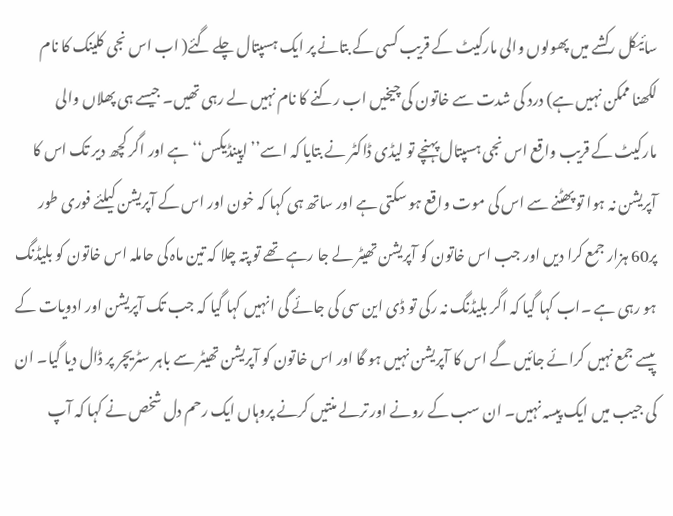سائیکل رکشے میں پھولوں والی مارکیٹ کے قریب کسی کے بتانے پر ایک ہسپتال چلے گئے( اب اس نجی کلینک کا نام لکھنا ممکن نہیں ہے) درد کی شدت سے خاتون کی چیخیں اب رکنے کا نام نہیں لے رہی تھیں۔ جیسے ہی پھلاں والی مارکیٹ کے قریب واقع اس نجی ہسپتال پہنچے تو لیڈی ڈاکٹر نے بتایا کہ اسے’’ اپینڈیکس‘‘ ہے اور اگر کچھ دیر تک اس کا آپریشن نہ ہوا تو پھٹنے سے اس کی موت واقع ہو سکتی ہے اور ساتھ ہی کہا کہ خون اور اس کے آپریشن کیلئے فوری طور پر60 ہزار جمع کرا دیں اور جب اس خاتون کو آپریشن تھیٹر لے جا رہے تھے تو پتہ چلا کہ تین ماہ کی حاملہ اس خاتون کو بلیڈنگ ہو رہی ہے ۔اب کہا گیا کہ اگر بلیڈنگ نہ رکی تو ڈی این سی کی جائے گی انہیں کہا گیا کہ جب تک آپریشن اور ادویات کے پیسے جمع نہیں کرائے جائیں گے اس کا آپریشن نہیں ہو گا اور اس خاتون کو آپریشن تھیٹر سے باہر سٹریچر پر ڈال دیا گیا۔ ان کی جیب میں ایک پیسہ نہیں۔ ان سب کے رونے اور ترلے منتیں کرنے پروہاں ایک رحم دل شخص نے کہا کہ آپ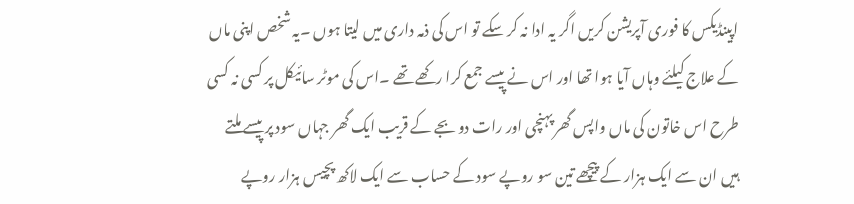اپینڈیکس کا فوری آپریشن کریں اگر یہ ادا نہ کر سکے تو اس کی ذمہ داری میں لیتا ہوں ۔یہ شخص اپنی ماں کے علاج کیلئے وہاں آیا ہوا تھا اور اس نے پیسے جمع کرا رکھے تھے ۔اس کی موٹر سائیکل پر کسی نہ کسی طرح اس خاتون کی ماں واپس گھر پہنچی اور رات دو بجے کے قریب ایک گھر جہاں سود پر پیسے ملتے ہیں ان سے ایک ہزار کے پیچھے تین سو روپے سود کے حساب سے ایک لاکھ پچیس ہزار روپے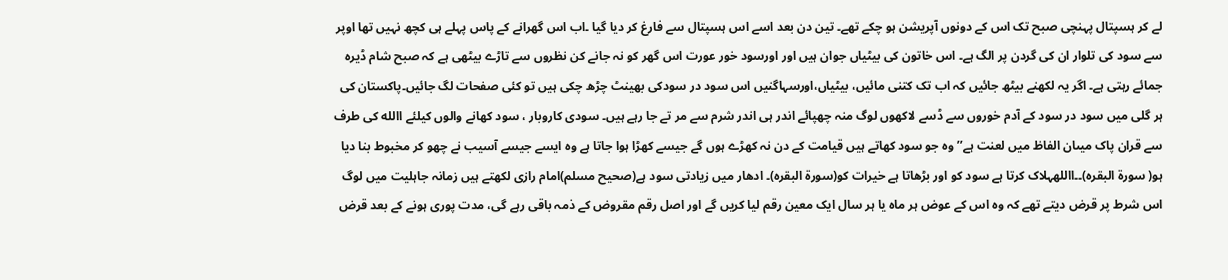لے کر ہسپتال پہنچی صبح تک اس کے دونوں آپریشن ہو چکے تھے۔ تین دن بعد اسے اس ہسپتال سے فارغ کر دیا گیا ۔اب اس گھرانے کے پاس پہلے ہی کچھ نہیں تھا اوپر سے سود کی تلوار ان کی گردن پر الگ ہے۔ اس خاتون کی بیٹیاں جوان ہیں اور اورسود خور عورت اس گھر کو نہ جانے کن نظروں سے تاڑے بیٹھی ہے کہ صبح شام ڈیرہ جمائے رہتی ہے۔ اگر یہ لکھنے بیٹھ جائیں کہ اب تک کتنی مائیں، بیٹیاں،اورسہاگنیں اس سود در سودکی بھینٹ چڑھ چکی ہیں تو کئی صفحات لگ جائیں۔پاکستان کی ہر گلی میں سود در سود کے آدم خوروں سے ڈسے لاکھوں لوگ منہ چھپائے اندر ہی اندر شرم سے مر تے جا رہے ہیں۔ سودی کاروبار ، سود کھانے والوں کیلئے االله کی طرف سے قران پاک میںان الفاظ میں لعنت ہے’’ وہ جو سود کھاتے ہیں قیامت کے دن نہ کھڑے ہوں گے جیسے کھڑا ہوا جاتا ہے وہ ایسے جیسے آسیب نے چھو کر مخبوط بنا دیا ہو( سورۃ البقرہ)۔۔االلهہلاک کرتا ہے سود کو اور بڑھاتا ہے خیرات کو(سورۃ البقرہ)۔ ادھار میں زیادتی سود ہے(صحیح مسلم)امام رازی لکھتے ہیں زمانہ جاہلیت میں لوگ اس شرط پر قرض دیتے تھے کہ وہ اس کے عوض ہر ماہ یا ہر سال ایک معین رقم لیا کریں گے اور اصل رقم مقروض کے ذمہ باقی رہے گی، مدت پوری ہونے کے بعد قرض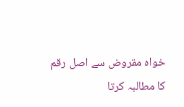خواہ مقروض سے اصل رقم کا مطالبہ کرتا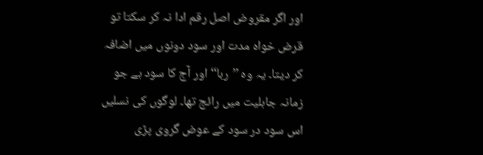اور اگر مقروض اصل رقم ادا نہ کر سکتا تو قرض خواہ مدت اور سود دونوں میں اضافہ کر دیتا۔ یہ وہ ’’ربا‘‘ اور آج کا سود ہے جو زمانہ جاہلیت میں رائج تھا۔ لوگوں کی نسلیں اس سود در سود کے عوض گروی پڑی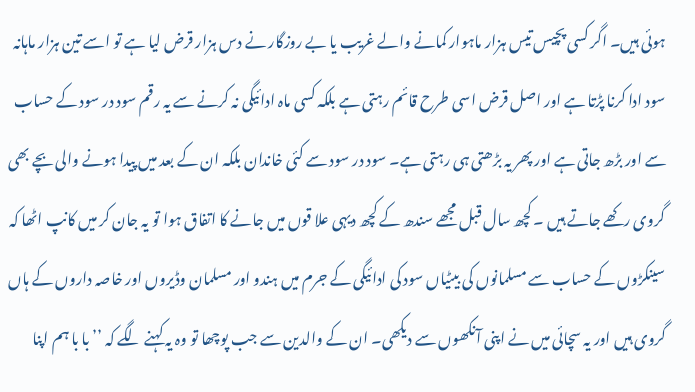ہوئی ہیں۔ اگر کسی پچیس تیس ہزار ماہوار کمانے والے غریب یا بے روزگار نے دس ہزار قرض لیا ہے تو اسے تین ہزار ماہانہ سود ادا کرنا پڑتا ہے اور اصل قرض اسی طرح قائم رہتی ہے بلکہ کسی ماہ ادائیگی نہ کرنے سے یہ رقم سود در سود کے حساب سے اور بڑھ جاتی ہے اور پھر یہ بڑھتی ہی رہتی ہے۔ سود در سود سے کئی خاندان بلکہ ان کے بعد میں پیدا ہونے والی بچے بھی گروی رکھے جاتے ہیں ۔ کچھ سال قبل مجھے سندھ کے کچھ دیہی علا قوں میں جانے کا اتفاق ہوا تو یہ جان کر میں کانپ اٹھا کہ سینکڑوں کے حساب سے مسلمانوں کی بیٹیاں سود کی ادائیگی کے جرم میں ہندو اور مسلمان وڈیروں اور خاصہ داروں کے ہاں گروی ہیں اور یہ سچائی میں نے اپنی آنکھوں سے دیکھی۔ ان کے والدین سے جب پوچھا تو وہ یہ کہنے لگے کہ ’’با با ہم اپنا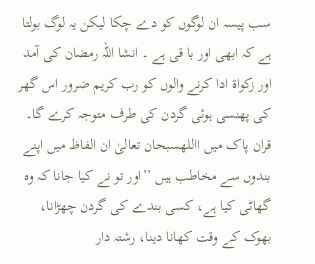سب پیسہ ان لوگوں کو دے چکا لیکن یہ لوگ بولتا ہے کہ ابھی اور با قی ہے ۔ انشا اللہ رمضان کی آمد اور زکواۃ ادا کرنے والوں کو رب کریم ضرور اس گھر کی پھنسی ہوئی گردن کی طرف متوجہ کرے گا۔ قران پاک میں االلهسبحان تعالیٰ ان الفاظ میں اپنے بندوں سے مخاطب ہیں ’’اور تو نے کیا جانا کہ وہ گھاٹی کیا ہے، کسی بندے کی گردن چھڑانا، بھوک کے وقت کھانا دینا، رشتہ دار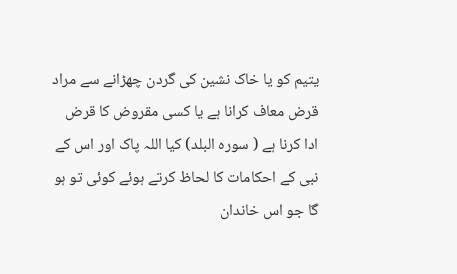یتیم کو یا خاک نشین کی گردن چھڑانے سے مراد قرض معاف کرانا ہے یا کسی مقروض کا قرض ادا کرنا ہے ( سورہ البلد) کیا اللہ پاک اور اس کے نبی کے احکامات کا لحاظ کرتے ہوئے کوئی تو ہو گا جو اس خاندان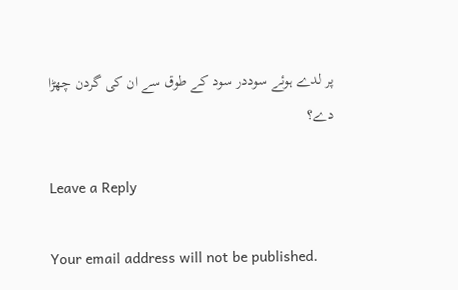پر لدے ہوئے سوددر سود کے طوق سے ان کی گردن چھڑا دے؟

Leave a Reply

Your email address will not be published.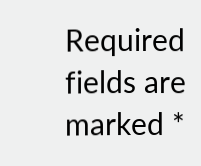Required fields are marked *